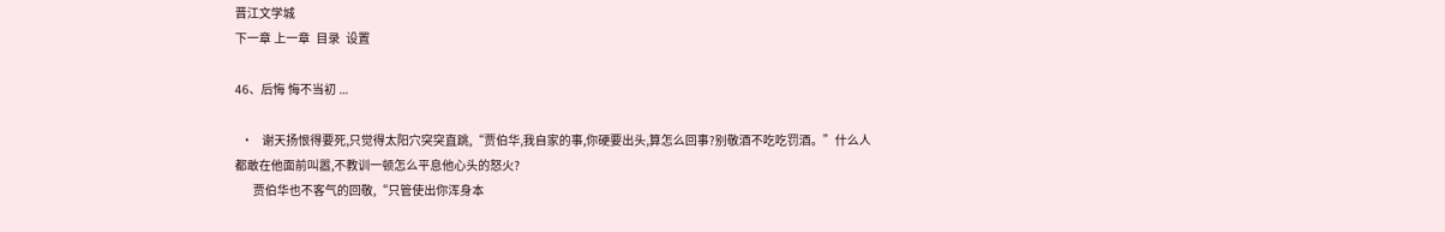晋江文学城
下一章 上一章  目录  设置

46、后悔 悔不当初 ...

  •   谢天扬恨得要死,只觉得太阳穴突突直跳,“贾伯华,我自家的事,你硬要出头,算怎么回事?别敬酒不吃吃罚酒。”什么人都敢在他面前叫嚣,不教训一顿怎么平息他心头的怒火?
      贾伯华也不客气的回敬,“只管使出你浑身本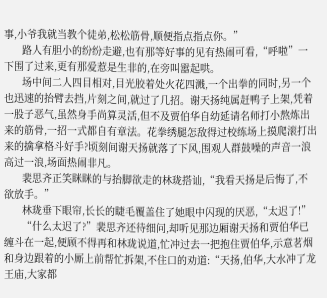事,小爷我就当教个徒弟,松松筋骨,顺便指点指点你。”
      路人有胆小的纷纷走避,也有那等好事的见有热闹可看,“呼啦”一下围了过来,更有那爱惹是生非的,在旁叫嚣起哄。
      场中间二人四目相对,目光胶着处火花四溅,一个出拳的同时,另一个也迅速的抬臂去挡,片刻之间,就过了几招。谢天扬纯属赶鸭子上架,凭着一股子恶气,虽然身手尚算灵活,但不及贾伯华自幼延请名师打小熬炼出来的筋骨,一招一式都自有章法。花拳绣腿怎敌得过校练场上摸爬滚打出来的擒拿格斗好手?顷刻间谢天扬就落了下风,围观人群鼓噪的声音一浪高过一浪,场面热闹非凡。
      裴思齐正笑眯眯的与抬脚欲走的林珑搭讪,“我看天扬是后悔了,不欲放手。”
      林珑垂下眼帘,长长的睫毛覆盖住了她眼中闪现的厌恶,“太迟了!”
      “什么太迟了?”裴思齐还待细问,却听见那边厢谢天扬和贾伯华已缠斗在一起,便顾不得再和林珑说道,忙冲过去一把抱住贾伯华,示意茗烟和身边跟着的小厮上前帮忙拆架,不住口的劝道:“天扬,伯华,大水冲了龙王庙,大家都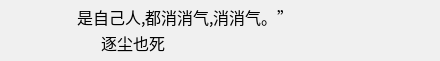是自己人,都消消气,消消气。”
      逐尘也死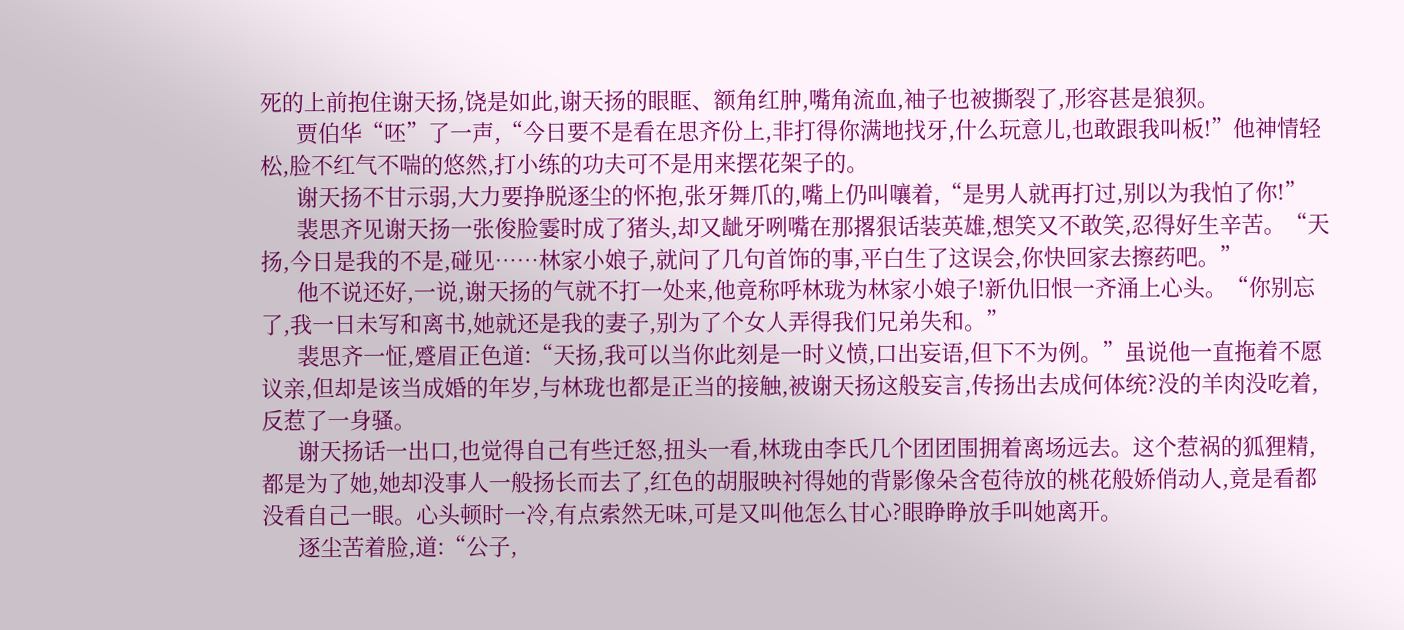死的上前抱住谢天扬,饶是如此,谢天扬的眼眶、额角红肿,嘴角流血,袖子也被撕裂了,形容甚是狼狈。
      贾伯华“呸”了一声,“今日要不是看在思齐份上,非打得你满地找牙,什么玩意儿,也敢跟我叫板!”他神情轻松,脸不红气不喘的悠然,打小练的功夫可不是用来摆花架子的。
      谢天扬不甘示弱,大力要挣脱逐尘的怀抱,张牙舞爪的,嘴上仍叫嚷着,“是男人就再打过,别以为我怕了你!”
      裴思齐见谢天扬一张俊脸霎时成了猪头,却又龇牙咧嘴在那撂狠话装英雄,想笑又不敢笑,忍得好生辛苦。“天扬,今日是我的不是,碰见……林家小娘子,就问了几句首饰的事,平白生了这误会,你快回家去擦药吧。”
      他不说还好,一说,谢天扬的气就不打一处来,他竟称呼林珑为林家小娘子!新仇旧恨一齐涌上心头。“你别忘了,我一日未写和离书,她就还是我的妻子,别为了个女人弄得我们兄弟失和。”
      裴思齐一怔,蹙眉正色道:“天扬,我可以当你此刻是一时义愤,口出妄语,但下不为例。”虽说他一直拖着不愿议亲,但却是该当成婚的年岁,与林珑也都是正当的接触,被谢天扬这般妄言,传扬出去成何体统?没的羊肉没吃着,反惹了一身骚。
      谢天扬话一出口,也觉得自己有些迁怒,扭头一看,林珑由李氏几个团团围拥着离场远去。这个惹祸的狐狸精,都是为了她,她却没事人一般扬长而去了,红色的胡服映衬得她的背影像朵含苞待放的桃花般娇俏动人,竟是看都没看自己一眼。心头顿时一冷,有点索然无味,可是又叫他怎么甘心?眼睁睁放手叫她离开。
      逐尘苦着脸,道:“公子,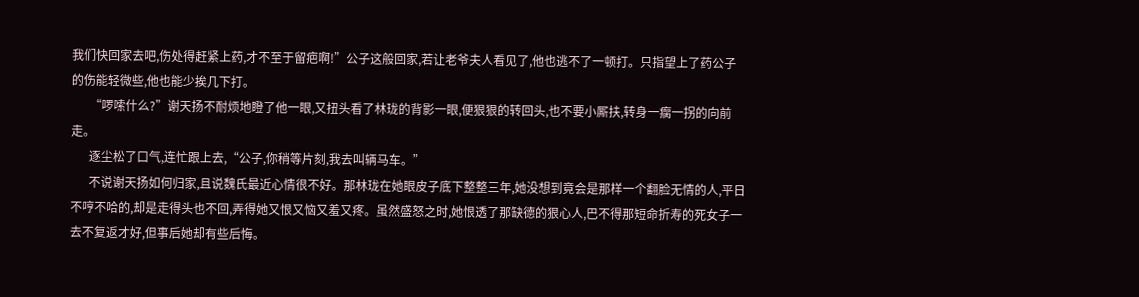我们快回家去吧,伤处得赶紧上药,才不至于留疤啊!”公子这般回家,若让老爷夫人看见了,他也逃不了一顿打。只指望上了药公子的伤能轻微些,他也能少挨几下打。
      “啰嗦什么?”谢天扬不耐烦地瞪了他一眼,又扭头看了林珑的背影一眼,便狠狠的转回头,也不要小厮扶,转身一瘸一拐的向前走。
      逐尘松了口气,连忙跟上去,“公子,你稍等片刻,我去叫辆马车。”
      不说谢天扬如何归家,且说魏氏最近心情很不好。那林珑在她眼皮子底下整整三年,她没想到竟会是那样一个翻脸无情的人,平日不哼不哈的,却是走得头也不回,弄得她又恨又恼又羞又疼。虽然盛怒之时,她恨透了那缺德的狠心人,巴不得那短命折寿的死女子一去不复返才好,但事后她却有些后悔。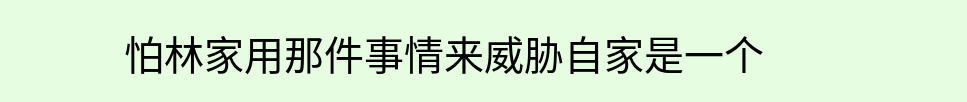怕林家用那件事情来威胁自家是一个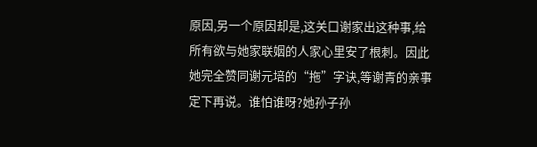原因,另一个原因却是,这关口谢家出这种事,给所有欲与她家联姻的人家心里安了根刺。因此她完全赞同谢元培的“拖”字诀,等谢青的亲事定下再说。谁怕谁呀?她孙子孙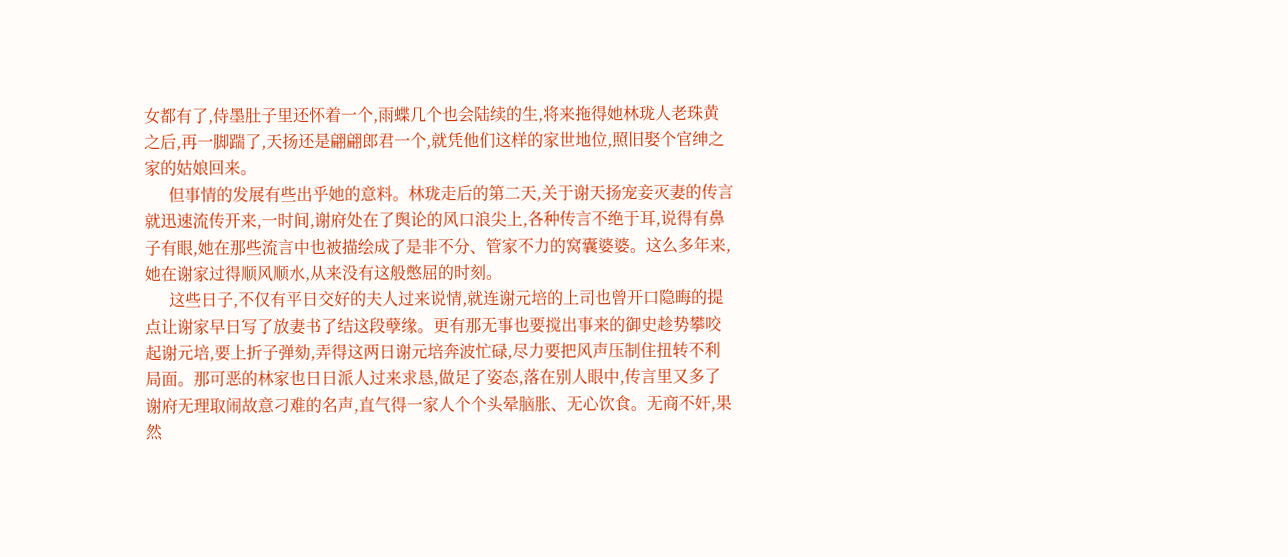女都有了,侍墨肚子里还怀着一个,雨蝶几个也会陆续的生,将来拖得她林珑人老珠黄之后,再一脚踹了,天扬还是翩翩郎君一个,就凭他们这样的家世地位,照旧娶个官绅之家的姑娘回来。
      但事情的发展有些出乎她的意料。林珑走后的第二天,关于谢天扬宠妾灭妻的传言就迅速流传开来,一时间,谢府处在了舆论的风口浪尖上,各种传言不绝于耳,说得有鼻子有眼,她在那些流言中也被描绘成了是非不分、管家不力的窝囊婆婆。这么多年来,她在谢家过得顺风顺水,从来没有这般憋屈的时刻。
      这些日子,不仅有平日交好的夫人过来说情,就连谢元培的上司也曾开口隐晦的提点让谢家早日写了放妻书了结这段孽缘。更有那无事也要搅出事来的御史趁势攀咬起谢元培,要上折子弹劾,弄得这两日谢元培奔波忙碌,尽力要把风声压制住扭转不利局面。那可恶的林家也日日派人过来求恳,做足了姿态,落在别人眼中,传言里又多了谢府无理取闹故意刁难的名声,直气得一家人个个头晕脑胀、无心饮食。无商不奸,果然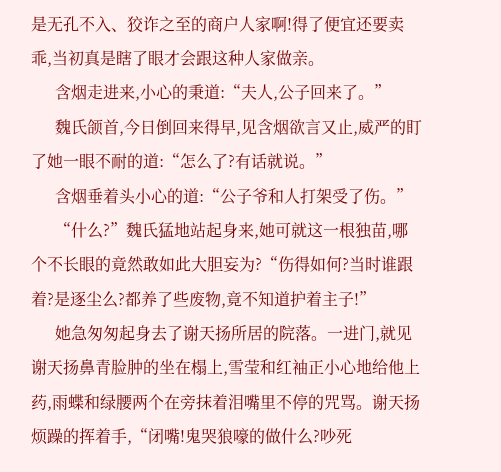是无孔不入、狡诈之至的商户人家啊!得了便宜还要卖乖,当初真是瞎了眼才会跟这种人家做亲。
      含烟走进来,小心的秉道:“夫人,公子回来了。”
      魏氏颌首,今日倒回来得早,见含烟欲言又止,威严的盯了她一眼不耐的道:“怎么了?有话就说。”
      含烟垂着头小心的道:“公子爷和人打架受了伤。”
      “什么?”魏氏猛地站起身来,她可就这一根独苗,哪个不长眼的竟然敢如此大胆妄为?“伤得如何?当时谁跟着?是逐尘么?都养了些废物,竟不知道护着主子!”
      她急匆匆起身去了谢天扬所居的院落。一进门,就见谢天扬鼻青脸肿的坐在榻上,雪莹和红袖正小心地给他上药,雨蝶和绿腰两个在旁抹着泪嘴里不停的咒骂。谢天扬烦躁的挥着手,“闭嘴!鬼哭狼嚎的做什么?吵死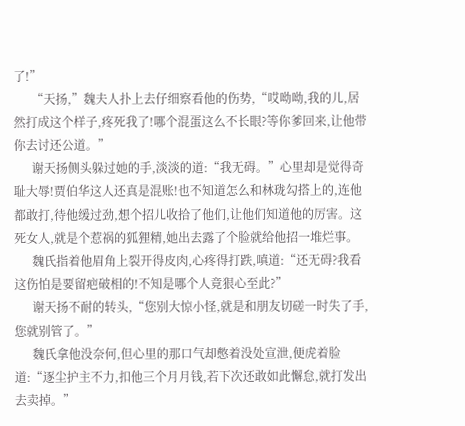了!”
      “天扬,”魏夫人扑上去仔细察看他的伤势,“哎呦呦,我的儿,居然打成这个样子,疼死我了!哪个混蛋这么不长眼?等你爹回来,让他带你去讨还公道。”
      谢天扬侧头躲过她的手,淡淡的道:“我无碍。”心里却是觉得奇耻大辱!贾伯华这人还真是混账!也不知道怎么和林珑勾搭上的,连他都敢打,待他缓过劲,想个招儿收拾了他们,让他们知道他的厉害。这死女人,就是个惹祸的狐狸精,她出去露了个脸就给他招一堆烂事。
      魏氏指着他眉角上裂开得皮肉,心疼得打跌,嗔道:“还无碍?我看这伤怕是要留疤破相的!不知是哪个人竟狠心至此?”
      谢天扬不耐的转头,“您别大惊小怪,就是和朋友切磋一时失了手,您就别管了。”
      魏氏拿他没奈何,但心里的那口气却憋着没处宣泄,便虎着脸道:“逐尘护主不力,扣他三个月月钱,若下次还敢如此懈怠,就打发出去卖掉。”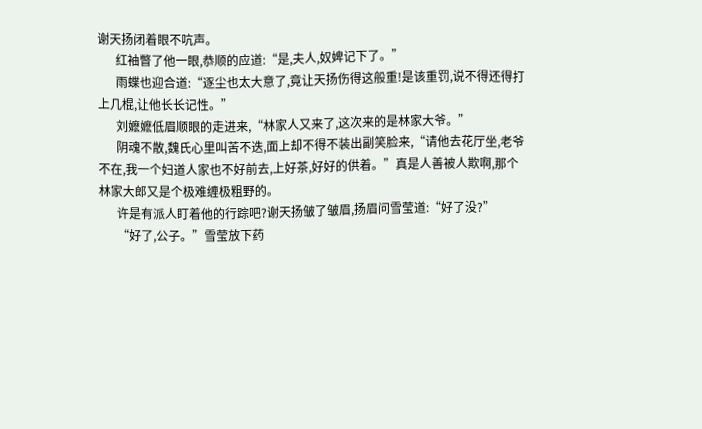谢天扬闭着眼不吭声。
      红袖瞥了他一眼,恭顺的应道:“是,夫人,奴婢记下了。”
      雨蝶也迎合道:“逐尘也太大意了,竟让天扬伤得这般重!是该重罚,说不得还得打上几棍,让他长长记性。”
      刘嬷嬷低眉顺眼的走进来,“林家人又来了,这次来的是林家大爷。”
      阴魂不散,魏氏心里叫苦不迭,面上却不得不装出副笑脸来,“请他去花厅坐,老爷不在,我一个妇道人家也不好前去,上好茶,好好的供着。”真是人善被人欺啊,那个林家大郎又是个极难缠极粗野的。
      许是有派人盯着他的行踪吧?谢天扬皱了皱眉,扬眉问雪莹道:“好了没?”
      “好了,公子。”雪莹放下药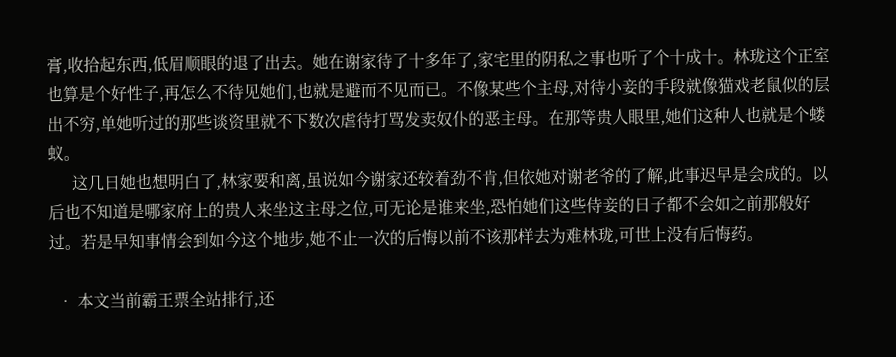膏,收拾起东西,低眉顺眼的退了出去。她在谢家待了十多年了,家宅里的阴私之事也听了个十成十。林珑这个正室也算是个好性子,再怎么不待见她们,也就是避而不见而已。不像某些个主母,对待小妾的手段就像猫戏老鼠似的层出不穷,单她听过的那些谈资里就不下数次虐待打骂发卖奴仆的恶主母。在那等贵人眼里,她们这种人也就是个蝼蚁。
      这几日她也想明白了,林家要和离,虽说如今谢家还较着劲不肯,但依她对谢老爷的了解,此事迟早是会成的。以后也不知道是哪家府上的贵人来坐这主母之位,可无论是谁来坐,恐怕她们这些侍妾的日子都不会如之前那般好过。若是早知事情会到如今这个地步,她不止一次的后悔以前不该那样去为难林珑,可世上没有后悔药。

  • 本文当前霸王票全站排行,还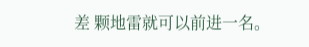差 颗地雷就可以前进一名。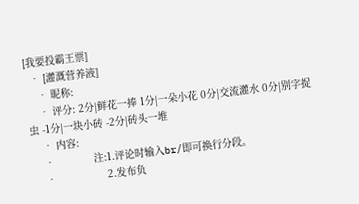[我要投霸王票]
  • [灌溉营养液]
    • 昵称:
    • 评分: 2分|鲜花一捧 1分|一朵小花 0分|交流灌水 0分|别字捉虫 -1分|一块小砖 -2分|砖头一堆
    • 内容:
    •             注:1.评论时输入br/即可换行分段。
    •                 2.发布负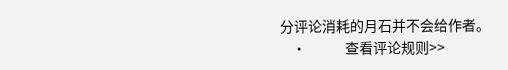分评论消耗的月石并不会给作者。
    •             查看评论规则>>